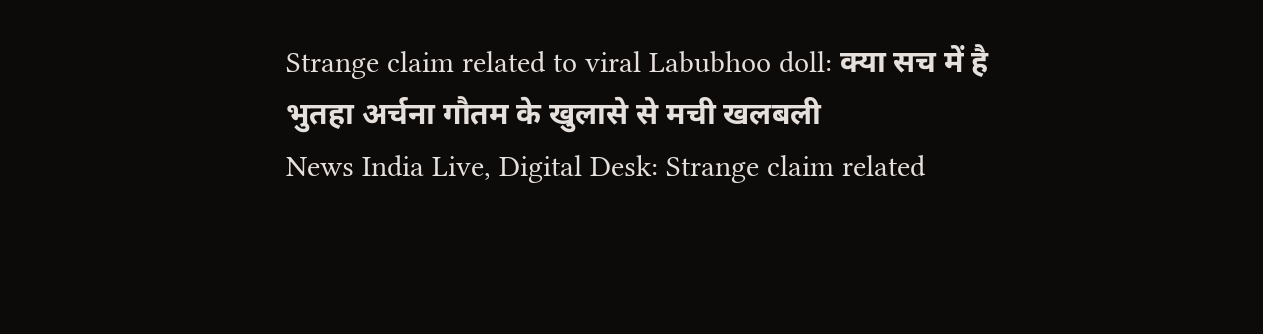Strange claim related to viral Labubhoo doll: क्या सच में है भुतहा अर्चना गौतम के खुलासे से मची खलबली
News India Live, Digital Desk: Strange claim related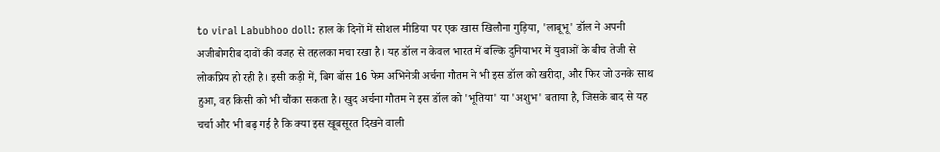to viral Labubhoo doll: हाल के दिनों में सोशल मीडिया पर एक खास खिलौना गुड़िया, 'लाबूभू' डॉल ने अपनी अजीबोगरीब दावों की वजह से तहलका मचा रखा है। यह डॉल न केवल भारत में बल्कि दुनियाभर में युवाओं के बीच तेजी से लोकप्रिय हो रही है। इसी कड़ी में, बिग बॉस 16 फेम अभिनेत्री अर्चना गौतम ने भी इस डॉल को खरीदा, और फिर जो उनके साथ हुआ, वह किसी को भी चौंका सकता है। खुद अर्चना गौतम ने इस डॉल को 'भूतिया' या 'अशुभ' बताया है, जिसके बाद से यह चर्चा और भी बढ़ गई है कि क्या इस खूबसूरत दिखने वाली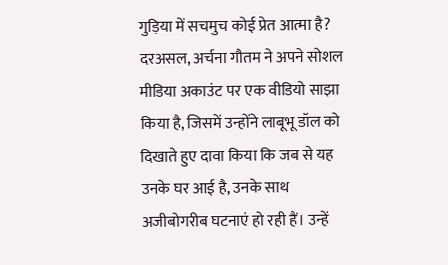गुड़िया में सचमुच कोई प्रेत आत्मा है?
दरअसल, अर्चना गौतम ने अपने सोशल मीडिया अकाउंट पर एक वीडियो साझा किया है, जिसमें उन्होंने लाबूभू डॉल को दिखाते हुए दावा किया कि जब से यह उनके घर आई है, उनके साथ अजीबोगरीब घटनाएं हो रही हैं। उन्हें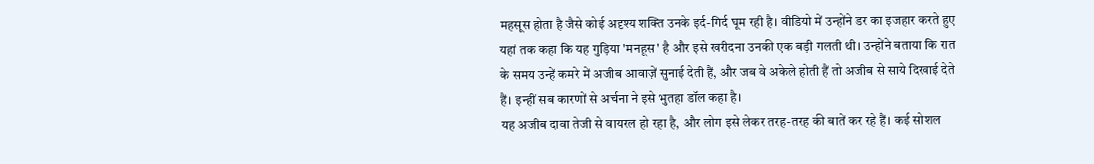महसूस होता है जैसे कोई अदृश्य शक्ति उनके इर्द-गिर्द घूम रही है। वीडियो में उन्होंने डर का इजहार करते हुए यहां तक कहा कि यह गुड़िया 'मनहूस' है और इसे खरीदना उनकी एक बड़ी गलती थी। उन्होंने बताया कि रात के समय उन्हें कमरे में अजीब आवाज़ें सुनाई देती हैं, और जब वे अकेले होती हैं तो अजीब से साये दिखाई देते हैं। इन्हीं सब कारणों से अर्चना ने इसे भुतहा डॉल कहा है।
यह अजीब दावा तेजी से वायरल हो रहा है, और लोग इसे लेकर तरह-तरह की बातें कर रहे हैं। कई सोशल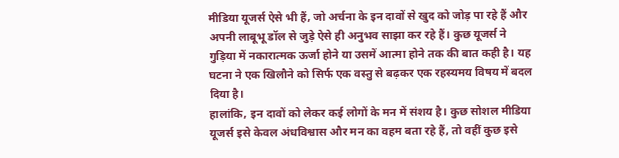मीडिया यूजर्स ऐसे भी हैं, जो अर्चना के इन दावों से खुद को जोड़ पा रहे हैं और अपनी लाबूभू डॉल से जुड़े ऐसे ही अनुभव साझा कर रहे हैं। कुछ यूजर्स ने गुड़िया में नकारात्मक ऊर्जा होने या उसमें आत्मा होने तक की बात कही है। यह घटना ने एक खिलौने को सिर्फ एक वस्तु से बढ़कर एक रहस्यमय विषय में बदल दिया है।
हालांकि, इन दावों को लेकर कई लोगों के मन में संशय है। कुछ सोशल मीडिया यूजर्स इसे केवल अंधविश्वास और मन का वहम बता रहे हैं, तो वहीं कुछ इसे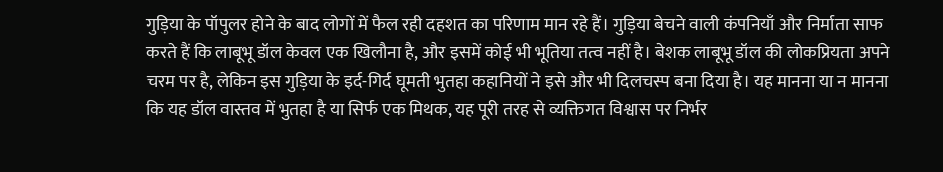गुड़िया के पॉपुलर होने के बाद लोगों में फैल रही दहशत का परिणाम मान रहे हैं। गुड़िया बेचने वाली कंपनियाँ और निर्माता साफ करते हैं कि लाबूभू डॉल केवल एक खिलौना है, और इसमें कोई भी भूतिया तत्व नहीं है। बेशक लाबूभू डॉल की लोकप्रियता अपने चरम पर है, लेकिन इस गुड़िया के इर्द-गिर्द घूमती भुतहा कहानियों ने इसे और भी दिलचस्प बना दिया है। यह मानना या न मानना कि यह डॉल वास्तव में भुतहा है या सिर्फ एक मिथक, यह पूरी तरह से व्यक्तिगत विश्वास पर निर्भर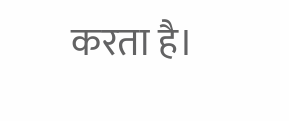करता है।